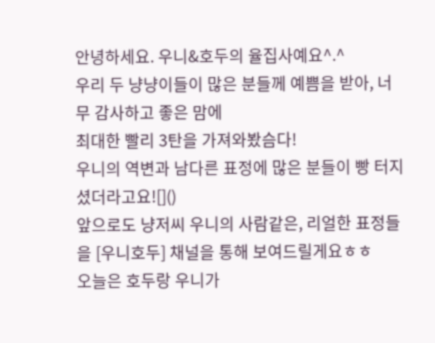안녕하세요. 우니&호두의 율집사예요^.^
우리 두 냥냥이들이 많은 분들께 예쁨을 받아, 너무 감사하고 좋은 맘에
최대한 빨리 3탄을 가져와봤슴다!
우니의 역변과 남다른 표정에 많은 분들이 빵 터지셨더라고요![]()
앞으로도 냥저씨 우니의 사람같은, 리얼한 표정들을 [우니호두] 채널을 통해 보여드릴게요ㅎㅎ
오늘은 호두랑 우니가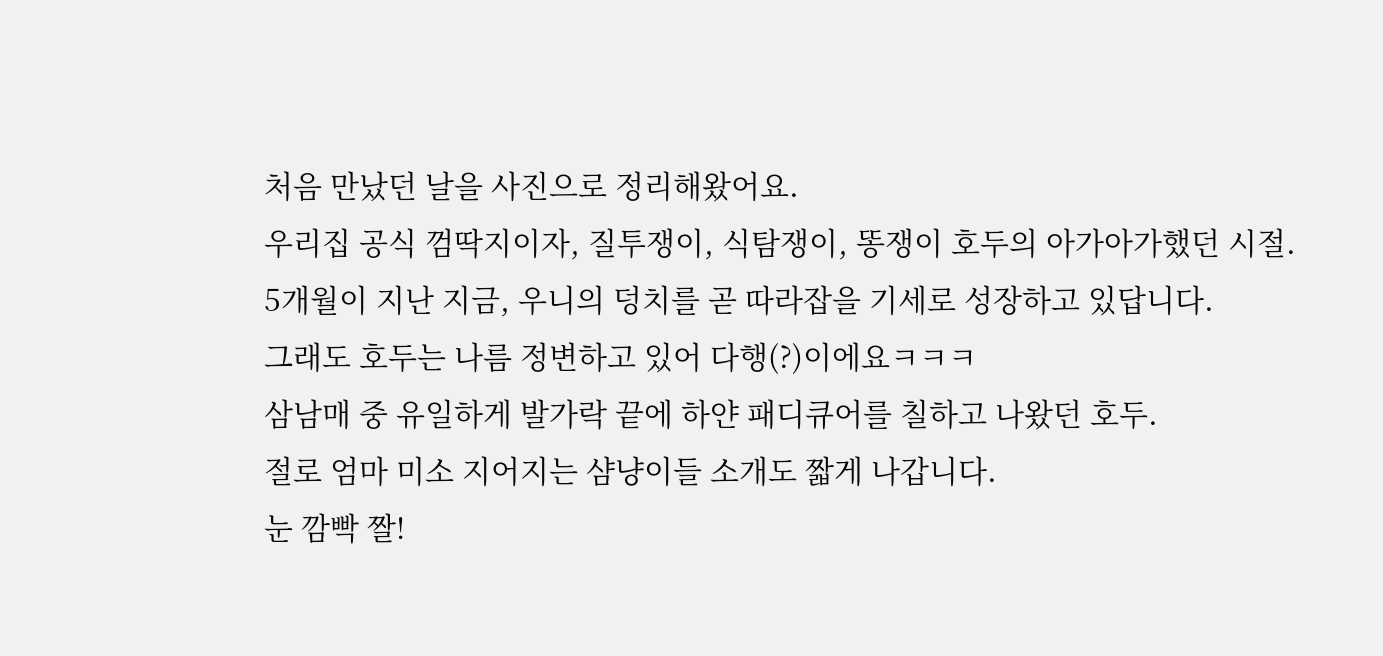처음 만났던 날을 사진으로 정리해왔어요.
우리집 공식 껌딱지이자, 질투쟁이, 식탐쟁이, 똥쟁이 호두의 아가아가했던 시절.
5개월이 지난 지금, 우니의 덩치를 곧 따라잡을 기세로 성장하고 있답니다.
그래도 호두는 나름 정변하고 있어 다행(?)이에요ㅋㅋㅋ
삼남매 중 유일하게 발가락 끝에 하얀 패디큐어를 칠하고 나왔던 호두.
절로 엄마 미소 지어지는 샴냥이들 소개도 짧게 나갑니다.
눈 깜빡 짤!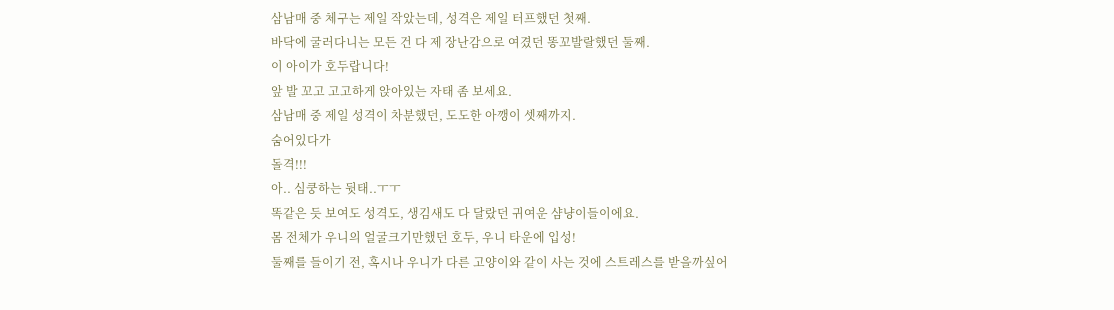삼남매 중 체구는 제일 작았는데, 성격은 제일 터프했던 첫째.
바닥에 굴러다니는 모든 건 다 제 장난감으로 여겼던 똥꼬발랄했던 둘째.
이 아이가 호두랍니다!
앞 발 꼬고 고고하게 앉아있는 자태 좀 보세요.
삼남매 중 제일 성격이 차분했던, 도도한 아깽이 셋째까지.
숨어있다가
돌격!!!
아.. 심쿵하는 뒷태..ㅜㅜ
똑같은 듯 보여도 성격도, 생김새도 다 달랐던 귀여운 샴냥이들이에요.
몸 전체가 우니의 얼굴크기만했던 호두, 우니 타운에 입성!
둘째를 들이기 전, 혹시나 우니가 다른 고양이와 같이 사는 것에 스트레스를 받을까싶어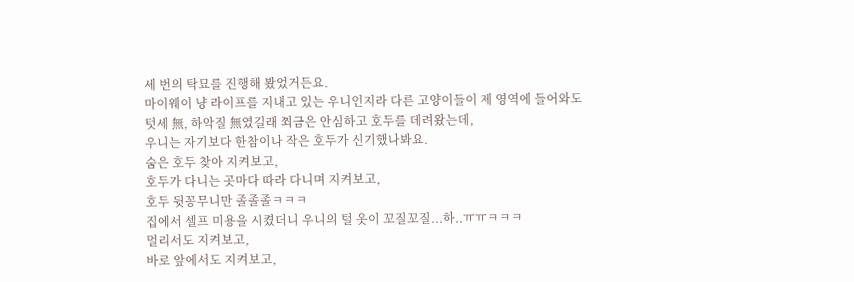세 번의 탁묘를 진행해 봤었거든요.
마이웨이 냥 라이프를 지내고 있는 우니인지라 다른 고양이들이 제 영역에 들어와도
텃세 無, 하악질 無였길래 쬐금은 안심하고 호두를 데려왔는데,
우니는 자기보다 한참이나 작은 호두가 신기했나봐요.
숨은 호두 찾아 지켜보고,
호두가 다니는 곳마다 따라 다니며 지켜보고,
호두 뒷꽁무니만 졸졸졸ㅋㅋㅋ
집에서 셀프 미용을 시켰더니 우니의 털 옷이 꼬질꼬질...하..ㅠㅠㅋㅋㅋ
멀리서도 지켜보고,
바로 앞에서도 지켜보고,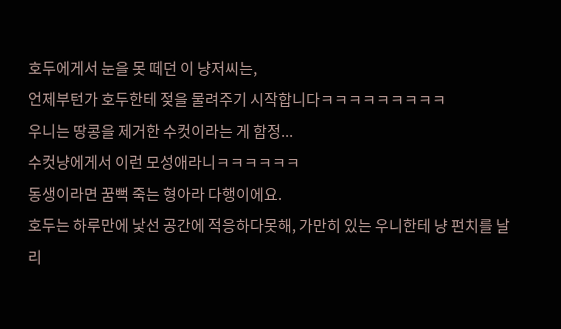호두에게서 눈을 못 떼던 이 냥저씨는,
언제부턴가 호두한테 젖을 물려주기 시작합니다ㅋㅋㅋㅋㅋㅋㅋㅋㅋ
우니는 땅콩을 제거한 수컷이라는 게 함정...
수컷냥에게서 이런 모성애라니ㅋㅋㅋㅋㅋㅋ
동생이라면 꿈뻑 죽는 형아라 다행이에요.
호두는 하루만에 낯선 공간에 적응하다못해, 가만히 있는 우니한테 냥 펀치를 날리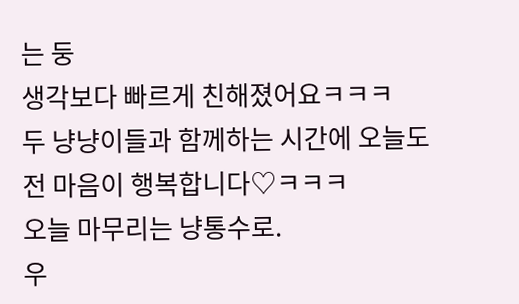는 둥
생각보다 빠르게 친해졌어요ㅋㅋㅋ
두 냥냥이들과 함께하는 시간에 오늘도 전 마음이 행복합니다♡ㅋㅋㅋ
오늘 마무리는 냥통수로.
우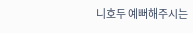니호두 예뻐해주시는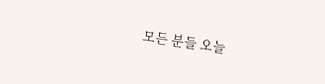모든 분들 오늘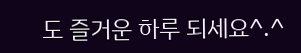도 즐거운 하루 되세요^.^